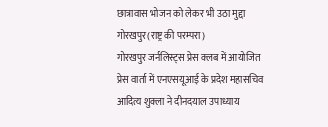छात्रावास भोजन को लेकर भी उठा मुद्दा
गोरखपुर(राष्ट्र की परम्परा)
गोरखपुर जर्नलिस्ट्स प्रेस क्लब में आयोजित प्रेस वार्ता में एनएसयूआई के प्रदेश महासचिव आदित्य शुक्ला ने दीनदयाल उपाध्याय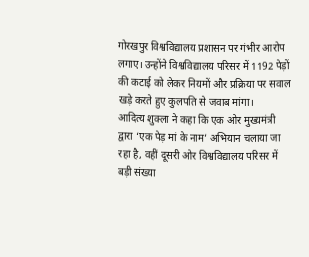गोरखपुर विश्वविद्यालय प्रशासन पर गंभीर आरोप लगाए। उन्होंने विश्वविद्यालय परिसर में 1192 पेड़ों की कटाई को लेकर नियमों और प्रक्रिया पर सवाल खड़े करते हुए कुलपति से जवाब मांगा।
आदित्य शुक्ला ने कहा कि एक ओर मुख्यमंत्री द्वारा ‘एक पेड़ मां के नाम’ अभियान चलाया जा रहा है, वहीं दूसरी ओर विश्वविद्यालय परिसर में बड़ी संख्या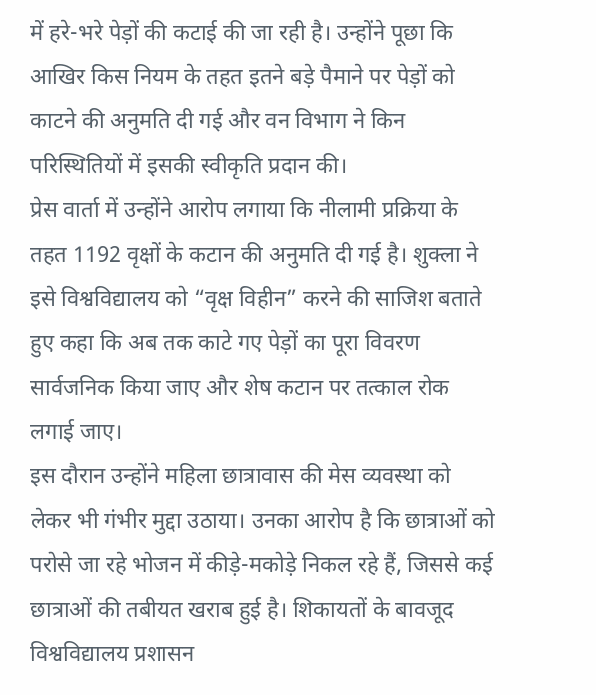में हरे-भरे पेड़ों की कटाई की जा रही है। उन्होंने पूछा कि आखिर किस नियम के तहत इतने बड़े पैमाने पर पेड़ों को काटने की अनुमति दी गई और वन विभाग ने किन परिस्थितियों में इसकी स्वीकृति प्रदान की।
प्रेस वार्ता में उन्होंने आरोप लगाया कि नीलामी प्रक्रिया के तहत 1192 वृक्षों के कटान की अनुमति दी गई है। शुक्ला ने इसे विश्वविद्यालय को “वृक्ष विहीन” करने की साजिश बताते हुए कहा कि अब तक काटे गए पेड़ों का पूरा विवरण सार्वजनिक किया जाए और शेष कटान पर तत्काल रोक लगाई जाए।
इस दौरान उन्होंने महिला छात्रावास की मेस व्यवस्था को लेकर भी गंभीर मुद्दा उठाया। उनका आरोप है कि छात्राओं को परोसे जा रहे भोजन में कीड़े-मकोड़े निकल रहे हैं, जिससे कई छात्राओं की तबीयत खराब हुई है। शिकायतों के बावजूद विश्वविद्यालय प्रशासन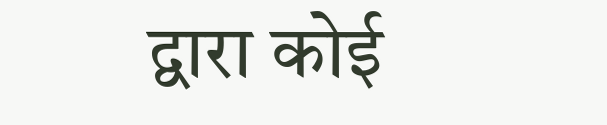द्वारा कोई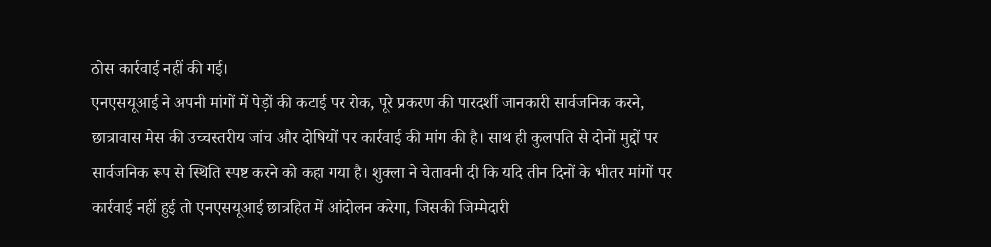ठोस कार्रवाई नहीं की गई।
एनएसयूआई ने अपनी मांगों में पेड़ों की कटाई पर रोक, पूरे प्रकरण की पारदर्शी जानकारी सार्वजनिक करने, छात्रावास मेस की उच्चस्तरीय जांच और दोषियों पर कार्रवाई की मांग की है। साथ ही कुलपति से दोनों मुद्दों पर सार्वजनिक रूप से स्थिति स्पष्ट करने को कहा गया है। शुक्ला ने चेतावनी दी कि यदि तीन दिनों के भीतर मांगों पर कार्रवाई नहीं हुई तो एनएसयूआई छात्रहित में आंदोलन करेगा, जिसकी जिम्मेदारी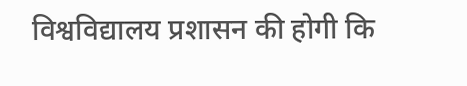विश्वविद्यालय प्रशासन की होगी कि